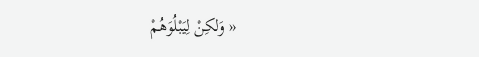« وَلكِنْ لِيَبْلُوَهُمْ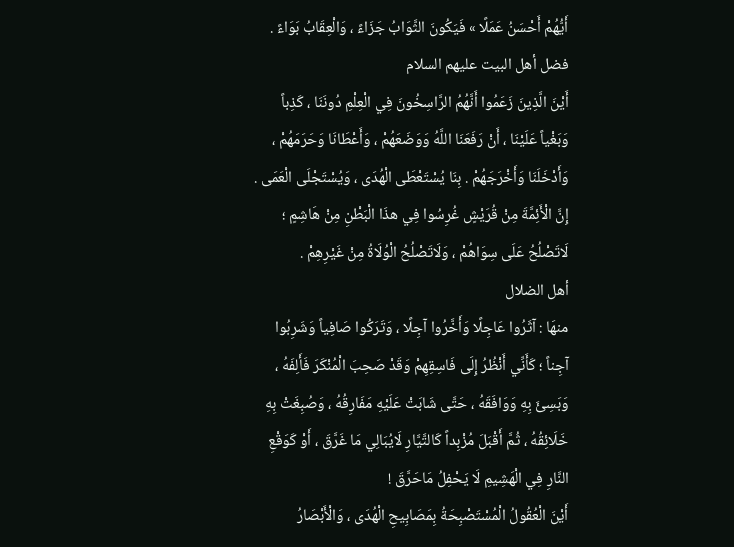أَيُّهُمْ أَحْسَنُ عَمَلًا » فَيَكُونَ الثَّوَابُ جَزَاءً ، وَالْعِقَابُ بَوَاءً .
فضل أهل البيت عليهم السلام
أَيْنَ الَّذِينَ زَعَمُوا أَنَّهُمُ الرَّاسِخُونَ فِي الْعِلْمِ دُونَنَا ، كَذِباً وَبَغْياً عَلَيْنَا ، أَنْ رَفَعَنَا اللَّهُ وَوَضَعَهُمْ ، وَأَعْطَانَا وَحَرَمَهُمْ ، وَأَدْخَلَنَا وَأَخْرَجَهُمْ . بِنَا يُسْتَعْطَى الْهُدَى ، وَيُسْتَجْلَى الْعَمَى . إِنَّ الْأَئِمَّةَ مِنْ قُرَيْشٍ غُرِسُوا فِي هذَا الْبَطْنِ مِنْ هَاشِمٍ ؛ لَاتَصْلُحُ عَلَى سِوَاهُمْ ، وَلَاتَصْلُحُ الْوُلَاةُ مِنْ غَيْرِهِمْ .
أهل الضلال
منهَا : آثَرُوا عَاجِلًا وَأَخَّرُوا آجِلًا ، وَتَرَكُوا صَافِياً وَشَرِبُوا آجِناً ؛ كَأَنِّي أَنْظُرُ إِلَى فَاسِقِهِمْ وَقَدْ صَحِبَ الْمُنْكَرَ فَأَلِفَهُ ، وَبَسِئَ بِهِ وَوَافَقَهُ ، حَتَّى شَابَتْ عَلَيْهِ مَفَارِقُهُ ، وَصُبِغَتْ بِهِ خَلَائِقُهُ ، ثُمَّ أَقْبَلَ مُزْبِداً كَالتَّيَّارِ لَايُبَالِي مَا غَرَّقَ ، أَوْ كَوَقْعِ النَّارِ فِي الْهَشِيمِ لَا يَحْفِلُ مَاحَرَّقَ !
أَيْنَ الْعُقُولُ الْمُسْتَصْبِحَةُ بِمَصَابِيحِ الْهُدَى ، وَالْأَبْصَارُ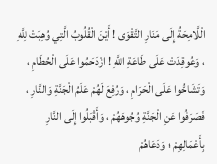الْلَّامِحَةُ إِلَى مَنَارِ التَّقْوَى ! أَيْنَ الْقُلُوبُ الَّتِي وُهِبَتْ لِلَّهِ ، وَعُوقِدَتْ عَلَى طَاعَةِ اللَّهِ ! ازْدَحَمُوا عَلَى الْحُطَامِ ، وَتَشَاحُّوا عَلَى الْحَرَامِ ، وَرُفِعَ لَهُمْ عَلَمُ الْجَنَّةِ وَالنَّارِ ، فَصَرَفُوا عَنِ الْجَنَّةِ وُجُوهَهُمْ ، وَأَقْبَلُوا إِلَى النَّارِ بِأَعْمَالِهِمْ ؛ وَدَعَاهُمْ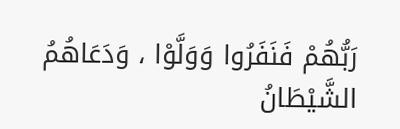رَبُّهُمْ فَنَفَرُوا وَوَلَّوْا ، وَدَعَاهُمُ الشَّيْطَانُ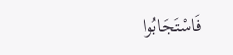فَاسْتَجَابُوا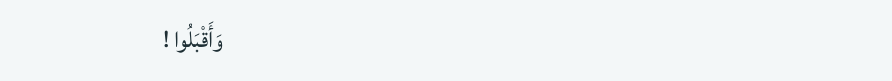وَأَقْبَلُوا !